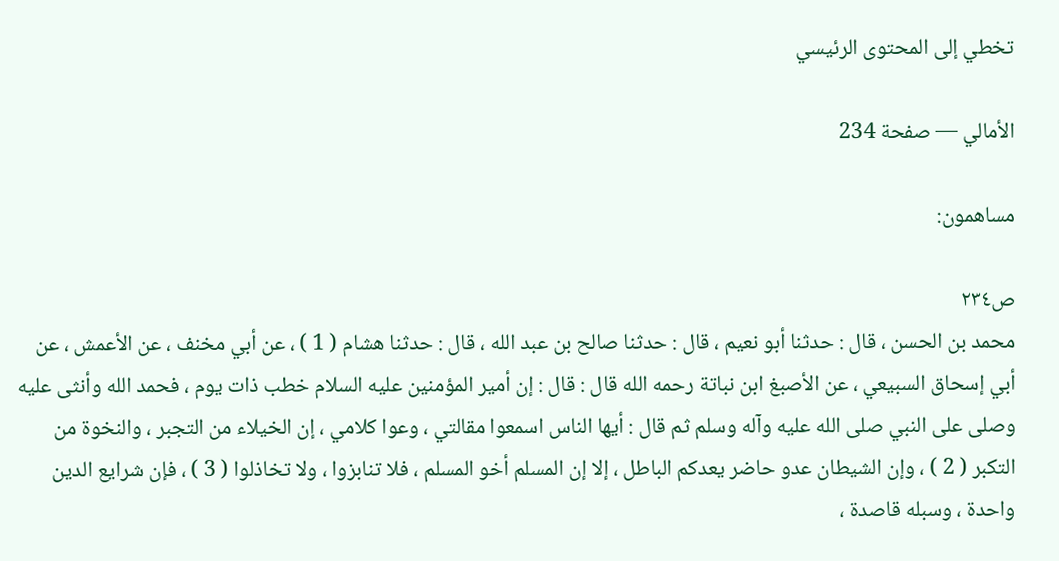تخطي إلى المحتوى الرئيسي

الأمالي — صفحة 234

مساهمون:

ص٢٣٤
محمد بن الحسن ، قال : حدثنا أبو نعيم ، قال : حدثنا صالح بن عبد الله ، قال : حدثنا هشام ( 1 ) ، عن أبي مخنف ، عن الأعمش ، عن أبي إسحاق السبيعي ، عن الأصبغ ابن نباتة رحمه الله قال : قال : إن أمير المؤمنين عليه السلام خطب ذات يوم ، فحمد الله وأنثى عليه وصلى على النبي صلى الله عليه وآله وسلم ثم قال : أيها الناس اسمعوا مقالتي ، وعوا كلامي ، إن الخيلاء من التجبر ، والنخوة من التكبر ( 2 ) ، وإن الشيطان عدو حاضر يعدكم الباطل ، إلا إن المسلم أخو المسلم ، فلا تنابزوا ، ولا تخاذلوا ( 3 ) ، فإن شرايع الدين واحدة ، وسبله قاصدة ،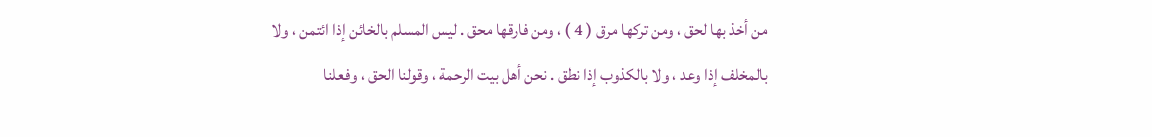من أخذ بها لحق ، ومن تركها مرق ( 4 ) ، ومن فارقها محق . ليس المسلم بالخائن إذا ائتمن ، ولا بالمخلف إذا وعد ، ولا بالكذوب إذا نطق . نحن أهل بيت الرحمة ، وقولنا الحق ، وفعلنا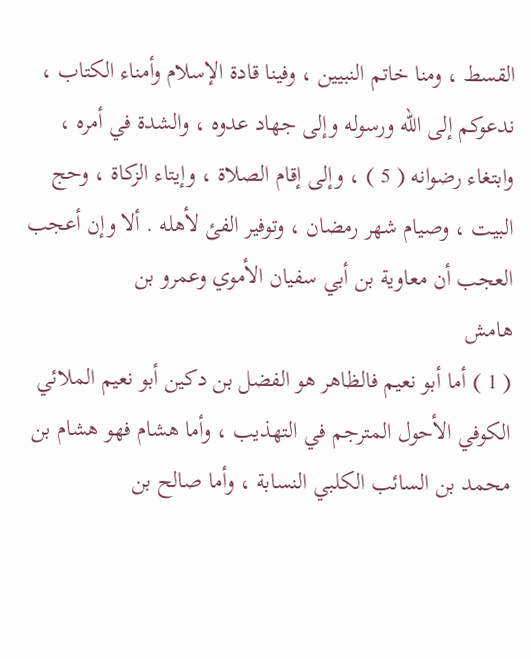القسط ، ومنا خاتم النبيين ، وفينا قادة الإسلام وأمناء الكتاب ، ندعوكم إلى الله ورسوله وإلى جهاد عدوه ، والشدة في أمره ، وابتغاء رضوانه ( 5 ) ، وإلى إقام الصلاة ، وإيتاء الزكاة ، وحج البيت ، وصيام شهر رمضان ، وتوفير الفئ لأهله . ألا وإن أعجب العجب أن معاوية بن أبي سفيان الأموي وعمرو بن
هامش
( 1 ) أما أبو نعيم فالظاهر هو الفضل بن دكين أبو نعيم الملائي الكوفي الأحول المترجم في التهذيب ، وأما هشام فهو هشام بن محمد بن السائب الكلبي النسابة ، وأما صالح بن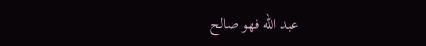عبد الله فهو صالح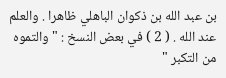بن عبد الله بن ذكوان الباهلي ظاهرا . والعلم عند الله . ( 2 ) في بعض النسخ : " والتموه من التكبر "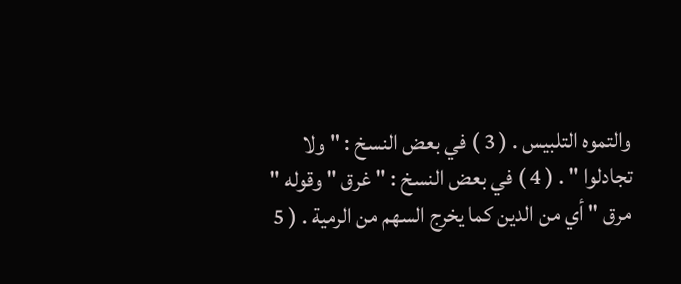والتموه التلبيس . ( 3 ) في بعض النسخ : " ولا تجادلوا " . ( 4 ) في بعض النسخ : " غرق " وقوله " مرق " أي من الدين كما يخرج السهم من الرمية . ( 5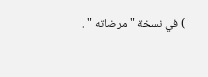) في نسخة " مرضاته " .